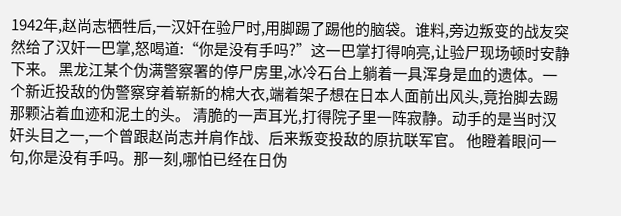1942年,赵尚志牺牲后,一汉奸在验尸时,用脚踢了踢他的脑袋。谁料,旁边叛变的战友突然给了汉奸一巴掌,怒喝道:“你是没有手吗?”这一巴掌打得响亮,让验尸现场顿时安静下来。 黑龙江某个伪满警察署的停尸房里,冰冷石台上躺着一具浑身是血的遗体。一个新近投敌的伪警察穿着崭新的棉大衣,端着架子想在日本人面前出风头,竟抬脚去踢那颗沾着血迹和泥土的头。 清脆的一声耳光,打得院子里一阵寂静。动手的是当时汉奸头目之一,一个曾跟赵尚志并肩作战、后来叛变投敌的原抗联军官。 他瞪着眼问一句,你是没有手吗。那一刻,哪怕已经在日伪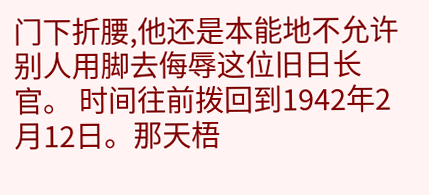门下折腰,他还是本能地不允许别人用脚去侮辱这位旧日长官。 时间往前拨回到1942年2月12日。那天梧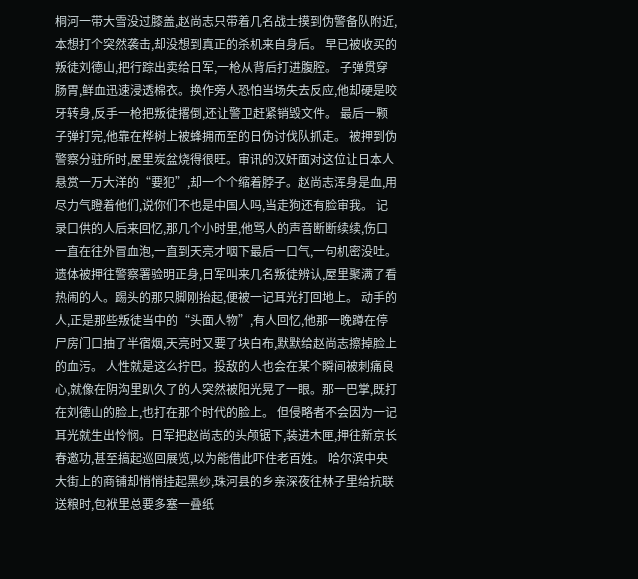桐河一带大雪没过膝盖,赵尚志只带着几名战士摸到伪警备队附近,本想打个突然袭击,却没想到真正的杀机来自身后。 早已被收买的叛徒刘德山,把行踪出卖给日军,一枪从背后打进腹腔。 子弹贯穿肠胃,鲜血迅速浸透棉衣。换作旁人恐怕当场失去反应,他却硬是咬牙转身,反手一枪把叛徒撂倒,还让警卫赶紧销毁文件。 最后一颗子弹打完,他靠在桦树上被蜂拥而至的日伪讨伐队抓走。 被押到伪警察分驻所时,屋里炭盆烧得很旺。审讯的汉奸面对这位让日本人悬赏一万大洋的“要犯”,却一个个缩着脖子。赵尚志浑身是血,用尽力气瞪着他们,说你们不也是中国人吗,当走狗还有脸审我。 记录口供的人后来回忆,那几个小时里,他骂人的声音断断续续,伤口一直在往外冒血泡,一直到天亮才咽下最后一口气,一句机密没吐。 遗体被押往警察署验明正身,日军叫来几名叛徒辨认,屋里聚满了看热闹的人。踢头的那只脚刚抬起,便被一记耳光打回地上。 动手的人,正是那些叛徒当中的“头面人物”,有人回忆,他那一晚蹲在停尸房门口抽了半宿烟,天亮时又要了块白布,默默给赵尚志擦掉脸上的血污。 人性就是这么拧巴。投敌的人也会在某个瞬间被刺痛良心,就像在阴沟里趴久了的人突然被阳光晃了一眼。那一巴掌,既打在刘德山的脸上,也打在那个时代的脸上。 但侵略者不会因为一记耳光就生出怜悯。日军把赵尚志的头颅锯下,装进木匣,押往新京长春邀功,甚至搞起巡回展览,以为能借此吓住老百姓。 哈尔滨中央大街上的商铺却悄悄挂起黑纱,珠河县的乡亲深夜往林子里给抗联送粮时,包袱里总要多塞一叠纸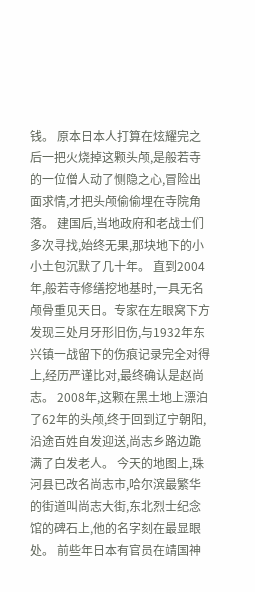钱。 原本日本人打算在炫耀完之后一把火烧掉这颗头颅,是般若寺的一位僧人动了恻隐之心,冒险出面求情,才把头颅偷偷埋在寺院角落。 建国后,当地政府和老战士们多次寻找,始终无果,那块地下的小小土包沉默了几十年。 直到2004年,般若寺修缮挖地基时,一具无名颅骨重见天日。专家在左眼窝下方发现三处月牙形旧伤,与1932年东兴镇一战留下的伤痕记录完全对得上,经历严谨比对,最终确认是赵尚志。 2008年,这颗在黑土地上漂泊了62年的头颅,终于回到辽宁朝阳,沿途百姓自发迎送,尚志乡路边跪满了白发老人。 今天的地图上,珠河县已改名尚志市,哈尔滨最繁华的街道叫尚志大街,东北烈士纪念馆的碑石上,他的名字刻在最显眼处。 前些年日本有官员在靖国神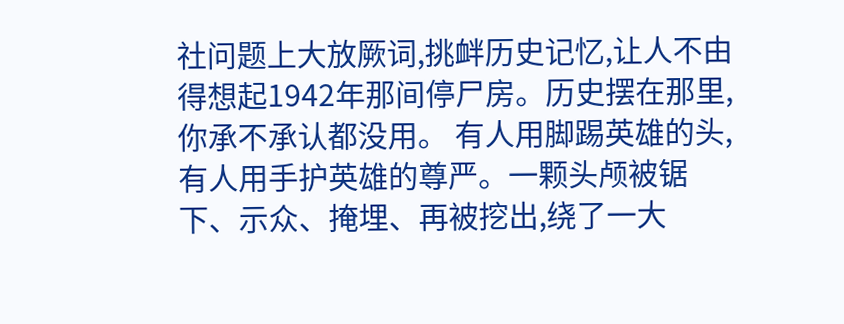社问题上大放厥词,挑衅历史记忆,让人不由得想起1942年那间停尸房。历史摆在那里,你承不承认都没用。 有人用脚踢英雄的头,有人用手护英雄的尊严。一颗头颅被锯下、示众、掩埋、再被挖出,绕了一大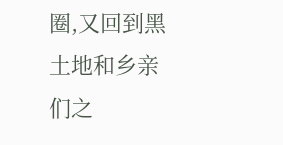圈,又回到黑土地和乡亲们之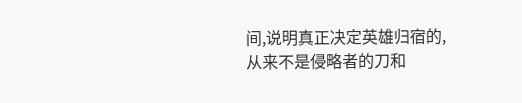间,说明真正决定英雄归宿的,从来不是侵略者的刀和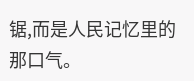锯,而是人民记忆里的那口气。